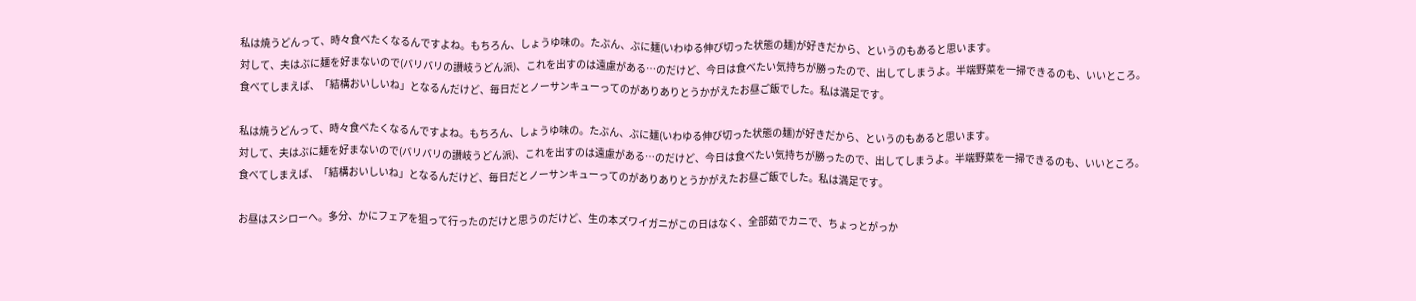私は焼うどんって、時々食べたくなるんですよね。もちろん、しょうゆ味の。たぶん、ぶに麺(いわゆる伸び切った状態の麺)が好きだから、というのもあると思います。
対して、夫はぶに麺を好まないので(バリバリの讃岐うどん派)、これを出すのは遠慮がある…のだけど、今日は食べたい気持ちが勝ったので、出してしまうよ。半端野菜を一掃できるのも、いいところ。
食べてしまえば、「結構おいしいね」となるんだけど、毎日だとノーサンキューってのがありありとうかがえたお昼ご飯でした。私は満足です。

私は焼うどんって、時々食べたくなるんですよね。もちろん、しょうゆ味の。たぶん、ぶに麺(いわゆる伸び切った状態の麺)が好きだから、というのもあると思います。
対して、夫はぶに麺を好まないので(バリバリの讃岐うどん派)、これを出すのは遠慮がある…のだけど、今日は食べたい気持ちが勝ったので、出してしまうよ。半端野菜を一掃できるのも、いいところ。
食べてしまえば、「結構おいしいね」となるんだけど、毎日だとノーサンキューってのがありありとうかがえたお昼ご飯でした。私は満足です。

お昼はスシローへ。多分、かにフェアを狙って行ったのだけと思うのだけど、生の本ズワイガニがこの日はなく、全部茹でカニで、ちょっとがっか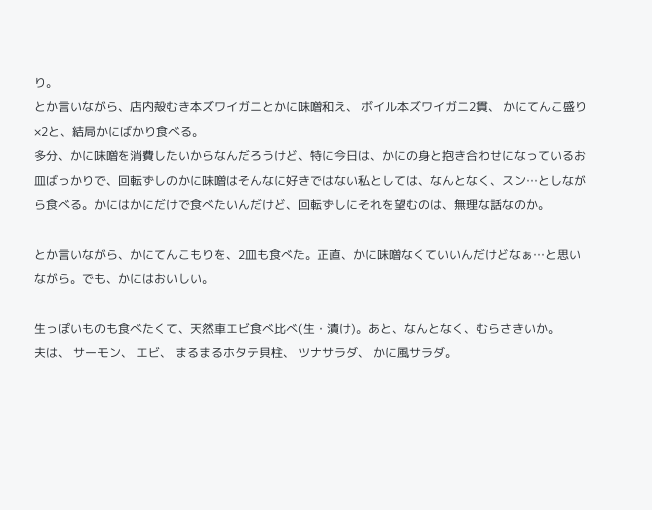り。
とか言いながら、店内殻むき本ズワイガニとかに味噌和え、 ボイル本ズワイガニ2貫、 かにてんこ盛り×2と、結局かにばかり食べる。
多分、かに味噌を消費したいからなんだろうけど、特に今日は、かにの身と抱き合わせになっているお皿ばっかりで、回転ずしのかに味噌はそんなに好きではない私としては、なんとなく、スン…としながら食べる。かにはかにだけで食べたいんだけど、回転ずしにそれを望むのは、無理な話なのか。

とか言いながら、かにてんこもりを、2皿も食べた。正直、かに味噌なくていいんだけどなぁ…と思いながら。でも、かにはおいしい。

生っぽいものも食べたくて、天然車エビ食べ比べ(生・漬け)。あと、なんとなく、むらさきいか。
夫は、 サーモン、 エビ、 まるまるホタテ貝柱、 ツナサラダ、 かに風サラダ。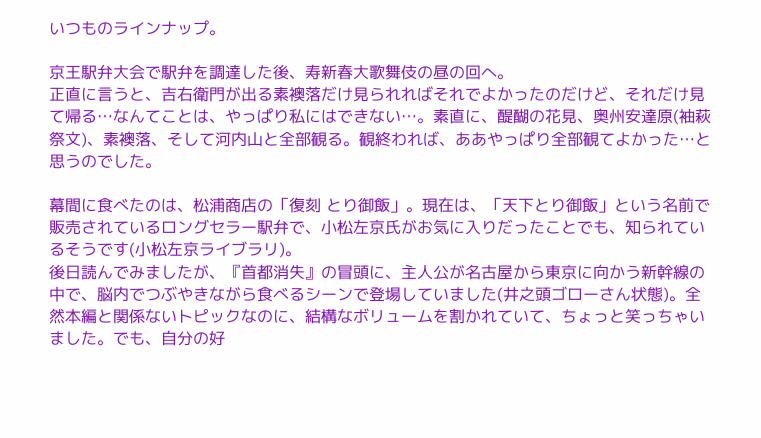いつものラインナップ。

京王駅弁大会で駅弁を調達した後、寿新春大歌舞伎の昼の回へ。
正直に言うと、吉右衛門が出る素襖落だけ見られればそれでよかったのだけど、それだけ見て帰る…なんてことは、やっぱり私にはできない…。素直に、醍醐の花見、奥州安達原(袖萩祭文)、素襖落、そして河内山と全部観る。観終われば、ああやっぱり全部観てよかった…と思うのでした。

幕間に食べたのは、松浦商店の「復刻 とり御飯」。現在は、「天下とり御飯」という名前で販売されているロングセラー駅弁で、小松左京氏がお気に入りだったことでも、知られているそうです(小松左京ライブラリ)。
後日読んでみましたが、『首都消失』の冒頭に、主人公が名古屋から東京に向かう新幹線の中で、脳内でつぶやきながら食べるシーンで登場していました(井之頭ゴローさん状態)。全然本編と関係ないトピックなのに、結構なボリュームを割かれていて、ちょっと笑っちゃいました。でも、自分の好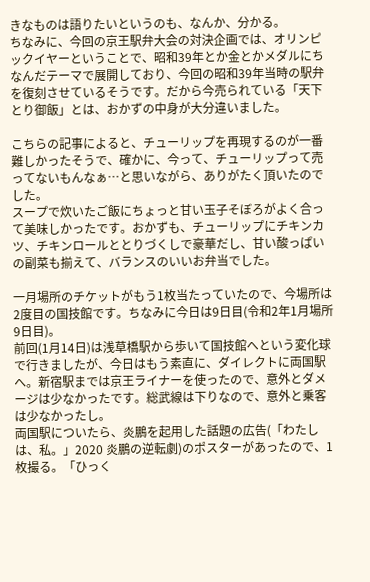きなものは語りたいというのも、なんか、分かる。
ちなみに、今回の京王駅弁大会の対決企画では、オリンピックイヤーということで、昭和39年とか金とかメダルにちなんだテーマで展開しており、今回の昭和39年当時の駅弁を復刻させているそうです。だから今売られている「天下とり御飯」とは、おかずの中身が大分違いました。

こちらの記事によると、チューリップを再現するのが一番難しかったそうで、確かに、今って、チューリップって売ってないもんなぁ…と思いながら、ありがたく頂いたのでした。
スープで炊いたご飯にちょっと甘い玉子そぼろがよく合って美味しかったです。おかずも、チューリップにチキンカツ、チキンロールととりづくしで豪華だし、甘い酸っぱいの副菜も揃えて、バランスのいいお弁当でした。

一月場所のチケットがもう1枚当たっていたので、今場所は2度目の国技館です。ちなみに今日は9日目(令和2年1月場所9日目)。
前回(1月14日)は浅草橋駅から歩いて国技館へという変化球で行きましたが、今日はもう素直に、ダイレクトに両国駅へ。新宿駅までは京王ライナーを使ったので、意外とダメージは少なかったです。総武線は下りなので、意外と乗客は少なかったし。
両国駅についたら、炎鵬を起用した話題の広告(「わたしは、私。」2020 炎鵬の逆転劇)のポスターがあったので、1枚撮る。「ひっく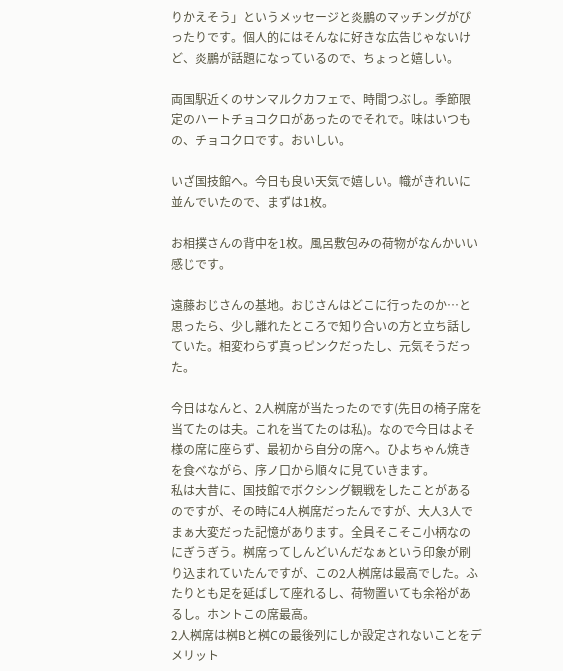りかえそう」というメッセージと炎鵬のマッチングがぴったりです。個人的にはそんなに好きな広告じゃないけど、炎鵬が話題になっているので、ちょっと嬉しい。

両国駅近くのサンマルクカフェで、時間つぶし。季節限定のハートチョコクロがあったのでそれで。味はいつもの、チョコクロです。おいしい。

いざ国技館へ。今日も良い天気で嬉しい。幟がきれいに並んでいたので、まずは1枚。

お相撲さんの背中を1枚。風呂敷包みの荷物がなんかいい感じです。

遠藤おじさんの基地。おじさんはどこに行ったのか…と思ったら、少し離れたところで知り合いの方と立ち話していた。相変わらず真っピンクだったし、元気そうだった。

今日はなんと、2人桝席が当たったのです(先日の椅子席を当てたのは夫。これを当てたのは私)。なので今日はよそ様の席に座らず、最初から自分の席へ。ひよちゃん焼きを食べながら、序ノ口から順々に見ていきます。
私は大昔に、国技館でボクシング観戦をしたことがあるのですが、その時に4人桝席だったんですが、大人3人でまぁ大変だった記憶があります。全員そこそこ小柄なのにぎうぎう。桝席ってしんどいんだなぁという印象が刷り込まれていたんですが、この2人桝席は最高でした。ふたりとも足を延ばして座れるし、荷物置いても余裕があるし。ホントこの席最高。
2人桝席は桝Bと桝Cの最後列にしか設定されないことをデメリット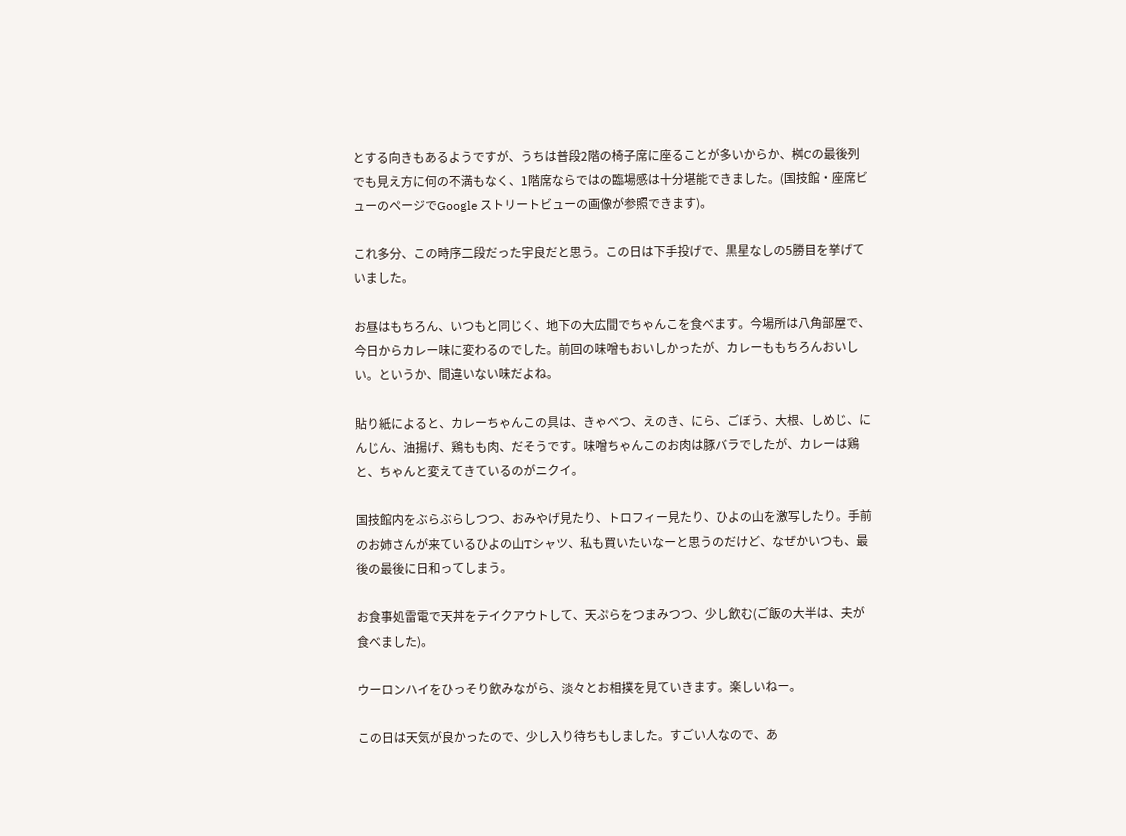とする向きもあるようですが、うちは普段2階の椅子席に座ることが多いからか、桝Cの最後列でも見え方に何の不満もなく、1階席ならではの臨場感は十分堪能できました。(国技館・座席ビューのページでGoogle ストリートビューの画像が参照できます)。

これ多分、この時序二段だった宇良だと思う。この日は下手投げで、黒星なしの5勝目を挙げていました。

お昼はもちろん、いつもと同じく、地下の大広間でちゃんこを食べます。今場所は八角部屋で、今日からカレー味に変わるのでした。前回の味噌もおいしかったが、カレーももちろんおいしい。というか、間違いない味だよね。

貼り紙によると、カレーちゃんこの具は、きゃべつ、えのき、にら、ごぼう、大根、しめじ、にんじん、油揚げ、鶏もも肉、だそうです。味噌ちゃんこのお肉は豚バラでしたが、カレーは鶏と、ちゃんと変えてきているのがニクイ。

国技館内をぶらぶらしつつ、おみやげ見たり、トロフィー見たり、ひよの山を激写したり。手前のお姉さんが来ているひよの山Tシャツ、私も買いたいなーと思うのだけど、なぜかいつも、最後の最後に日和ってしまう。

お食事処雷電で天丼をテイクアウトして、天ぷらをつまみつつ、少し飲む(ご飯の大半は、夫が食べました)。

ウーロンハイをひっそり飲みながら、淡々とお相撲を見ていきます。楽しいねー。

この日は天気が良かったので、少し入り待ちもしました。すごい人なので、あ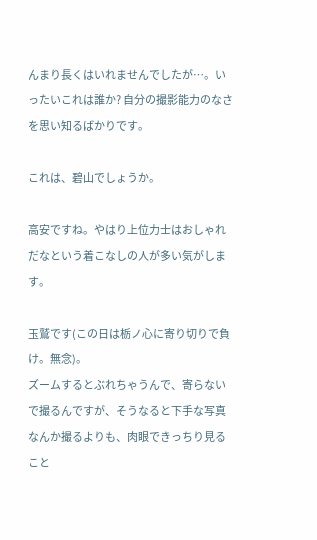んまり長くはいれませんでしたが…。いったいこれは誰か? 自分の撮影能力のなさを思い知るばかりです。

これは、碧山でしょうか。

高安ですね。やはり上位力士はおしゃれだなという着こなしの人が多い気がします。

玉鷲です(この日は栃ノ心に寄り切りで負け。無念)。
ズームするとぶれちゃうんで、寄らないで撮るんですが、そうなると下手な写真なんか撮るよりも、肉眼できっちり見ること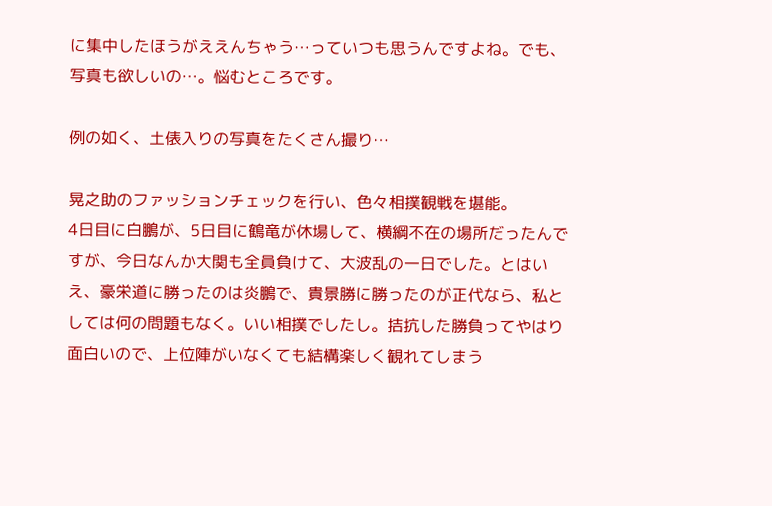に集中したほうがええんちゃう…っていつも思うんですよね。でも、写真も欲しいの…。悩むところです。

例の如く、土俵入りの写真をたくさん撮り…

晃之助のファッションチェックを行い、色々相撲観戦を堪能。
4日目に白鵬が、5日目に鶴竜が休場して、横綱不在の場所だったんですが、今日なんか大関も全員負けて、大波乱の一日でした。とはいえ、豪栄道に勝ったのは炎鵬で、貴景勝に勝ったのが正代なら、私としては何の問題もなく。いい相撲でしたし。拮抗した勝負ってやはり面白いので、上位陣がいなくても結構楽しく観れてしまう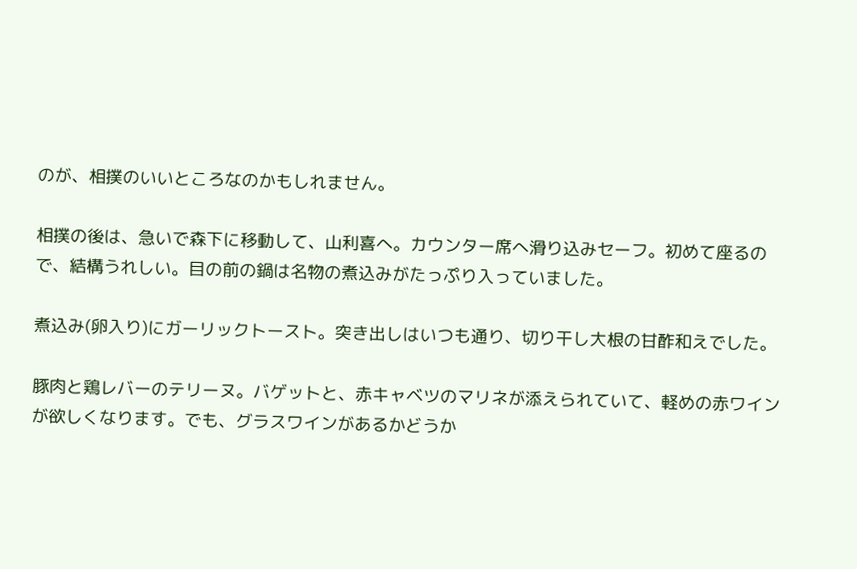のが、相撲のいいところなのかもしれません。

相撲の後は、急いで森下に移動して、山利喜へ。カウンター席へ滑り込みセーフ。初めて座るので、結構うれしい。目の前の鍋は名物の煮込みがたっぷり入っていました。

煮込み(卵入り)にガーリックトースト。突き出しはいつも通り、切り干し大根の甘酢和えでした。

豚肉と鶏レバーのテリーヌ。バゲットと、赤キャベツのマリネが添えられていて、軽めの赤ワインが欲しくなります。でも、グラスワインがあるかどうか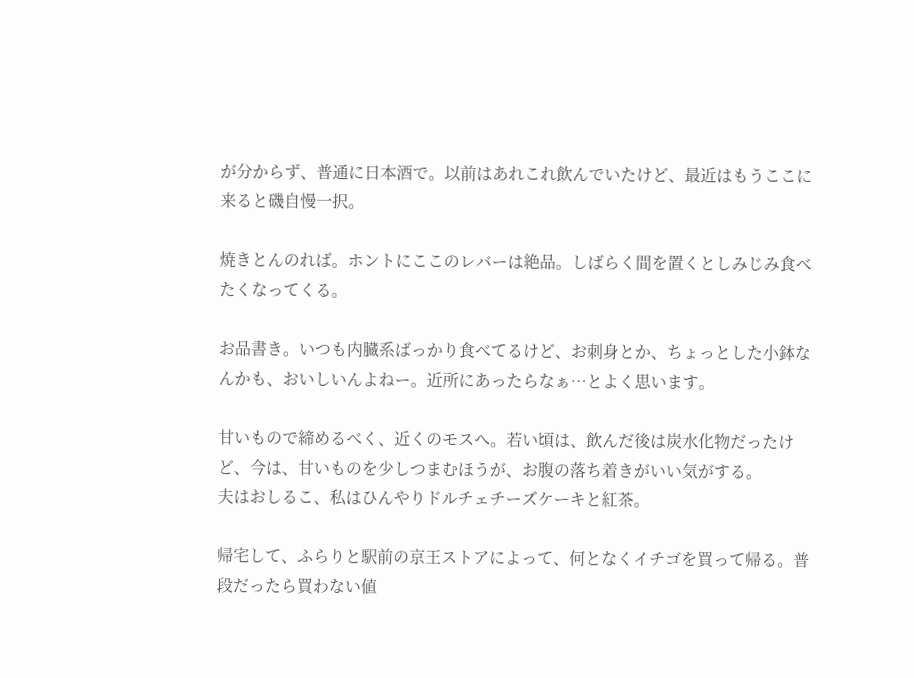が分からず、普通に日本酒で。以前はあれこれ飲んでいたけど、最近はもうここに来ると磯自慢一択。

焼きとんのれば。ホントにここのレバーは絶品。しばらく間を置くとしみじみ食べたくなってくる。

お品書き。いつも内臓系ばっかり食べてるけど、お刺身とか、ちょっとした小鉢なんかも、おいしいんよねー。近所にあったらなぁ…とよく思います。

甘いもので締めるべく、近くのモスへ。若い頃は、飲んだ後は炭水化物だったけど、今は、甘いものを少しつまむほうが、お腹の落ち着きがいい気がする。
夫はおしるこ、私はひんやりドルチェチーズケーキと紅茶。

帰宅して、ふらりと駅前の京王ストアによって、何となくイチゴを買って帰る。普段だったら買わない値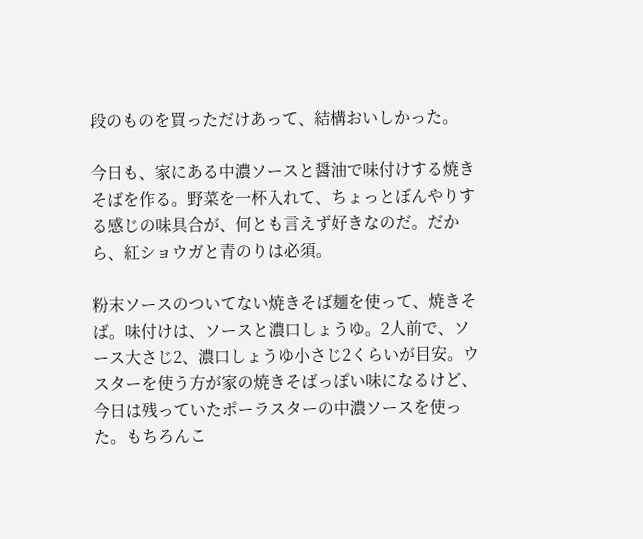段のものを買っただけあって、結構おいしかった。

今日も、家にある中濃ソースと醤油で味付けする焼きそばを作る。野菜を一杯入れて、ちょっとぼんやりする感じの味具合が、何とも言えず好きなのだ。だから、紅ショウガと青のりは必須。

粉末ソースのついてない焼きそば麺を使って、焼きそば。味付けは、ソースと濃口しょうゆ。2人前で、ソース大さじ2、濃口しょうゆ小さじ2くらいが目安。ウスターを使う方が家の焼きそばっぽい味になるけど、今日は残っていたポーラスターの中濃ソースを使った。もちろんこ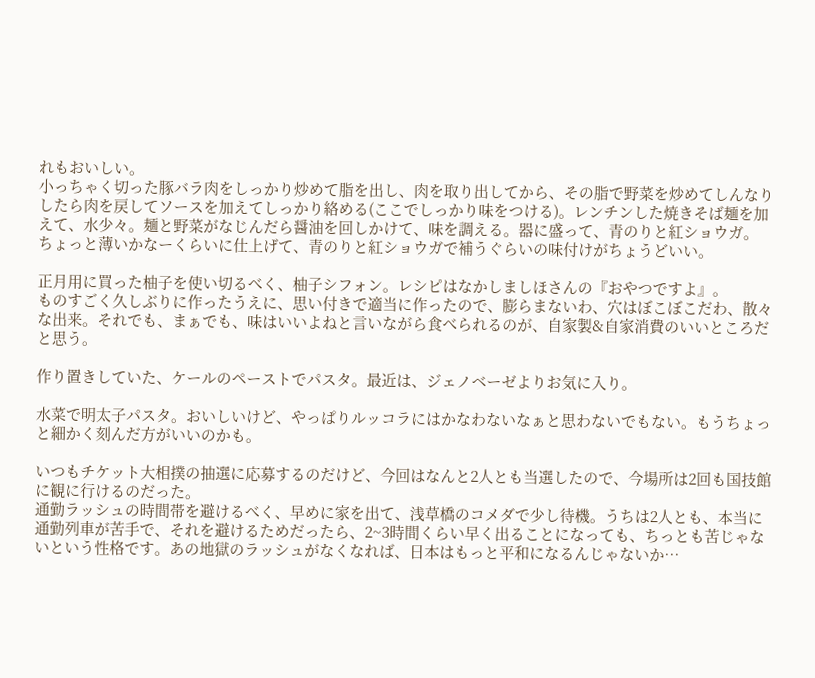れもおいしい。
小っちゃく切った豚バラ肉をしっかり炒めて脂を出し、肉を取り出してから、その脂で野菜を炒めてしんなりしたら肉を戻してソースを加えてしっかり絡める(ここでしっかり味をつける)。レンチンした焼きそば麺を加えて、水少々。麺と野菜がなじんだら醤油を回しかけて、味を調える。器に盛って、青のりと紅ショウガ。
ちょっと薄いかなーくらいに仕上げて、青のりと紅ショウガで補うぐらいの味付けがちょうどいい。

正月用に買った柚子を使い切るべく、柚子シフォン。レシピはなかしましほさんの『おやつですよ』。
ものすごく久しぶりに作ったうえに、思い付きで適当に作ったので、膨らまないわ、穴はぼこぼこだわ、散々な出来。それでも、まぁでも、味はいいよねと言いながら食べられるのが、自家製&自家消費のいいところだと思う。

作り置きしていた、ケールのペーストでパスタ。最近は、ジェノベーゼよりお気に入り。

水菜で明太子パスタ。おいしいけど、やっぱりルッコラにはかなわないなぁと思わないでもない。もうちょっと細かく刻んだ方がいいのかも。

いつもチケット大相撲の抽選に応募するのだけど、今回はなんと2人とも当選したので、今場所は2回も国技館に観に行けるのだった。
通勤ラッシュの時間帯を避けるべく、早めに家を出て、浅草橋のコメダで少し待機。うちは2人とも、本当に通勤列車が苦手で、それを避けるためだったら、2~3時間くらい早く出ることになっても、ちっとも苦じゃないという性格です。あの地獄のラッシュがなくなれば、日本はもっと平和になるんじゃないか…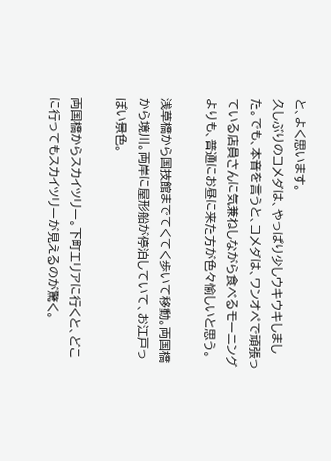と、よく思います。
久しぶりのコメダは、やっぱり少しウキウキしました。でも、本音を言うと、コメダは、ワンオペで頑張っている店員さんに気兼ねしながら食べるモーニングよりも、普通にお昼に来た方が色々愉しいと思う。

浅草橋から国技館までてくてく歩いて移動。両国橋から境川。両岸に屋形船が停泊していて、お江戸っぽい景色。

両国橋からスカイツリー。下町エリアに行くと、どこに行ってもスカイツリーが見えるのが驚く。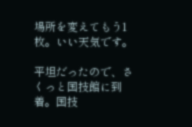場所を変えてもう1枚。いい天気です。

平坦だったので、さくっと国技館に到着。国技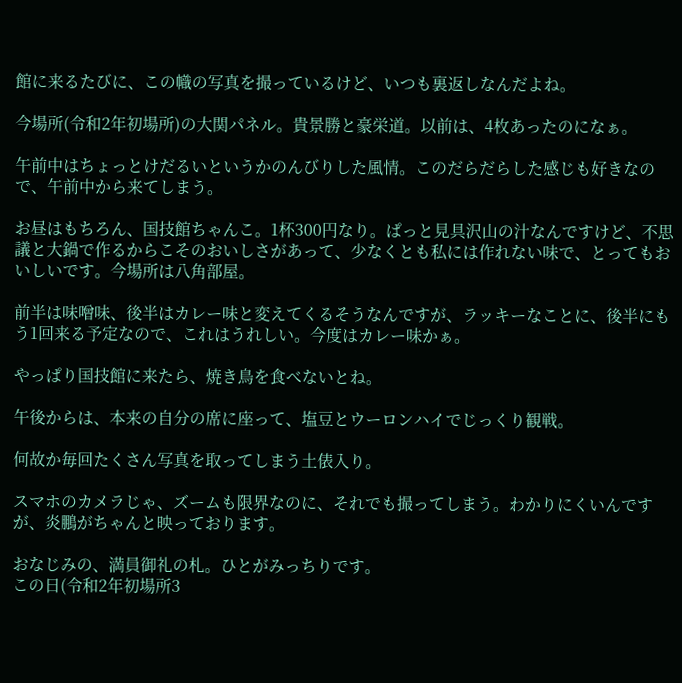館に来るたびに、この幟の写真を撮っているけど、いつも裏返しなんだよね。

今場所(令和2年初場所)の大関パネル。貴景勝と豪栄道。以前は、4枚あったのになぁ。

午前中はちょっとけだるいというかのんびりした風情。このだらだらした感じも好きなので、午前中から来てしまう。

お昼はもちろん、国技館ちゃんこ。1杯300円なり。ぱっと見具沢山の汁なんですけど、不思議と大鍋で作るからこそのおいしさがあって、少なくとも私には作れない味で、とってもおいしいです。今場所は八角部屋。

前半は味噌味、後半はカレー味と変えてくるそうなんですが、ラッキーなことに、後半にもう1回来る予定なので、これはうれしい。今度はカレー味かぁ。

やっぱり国技館に来たら、焼き鳥を食べないとね。

午後からは、本来の自分の席に座って、塩豆とウーロンハイでじっくり観戦。

何故か毎回たくさん写真を取ってしまう土俵入り。

スマホのカメラじゃ、ズームも限界なのに、それでも撮ってしまう。わかりにくいんですが、炎鵬がちゃんと映っております。

おなじみの、満員御礼の札。ひとがみっちりです。
この日(令和2年初場所3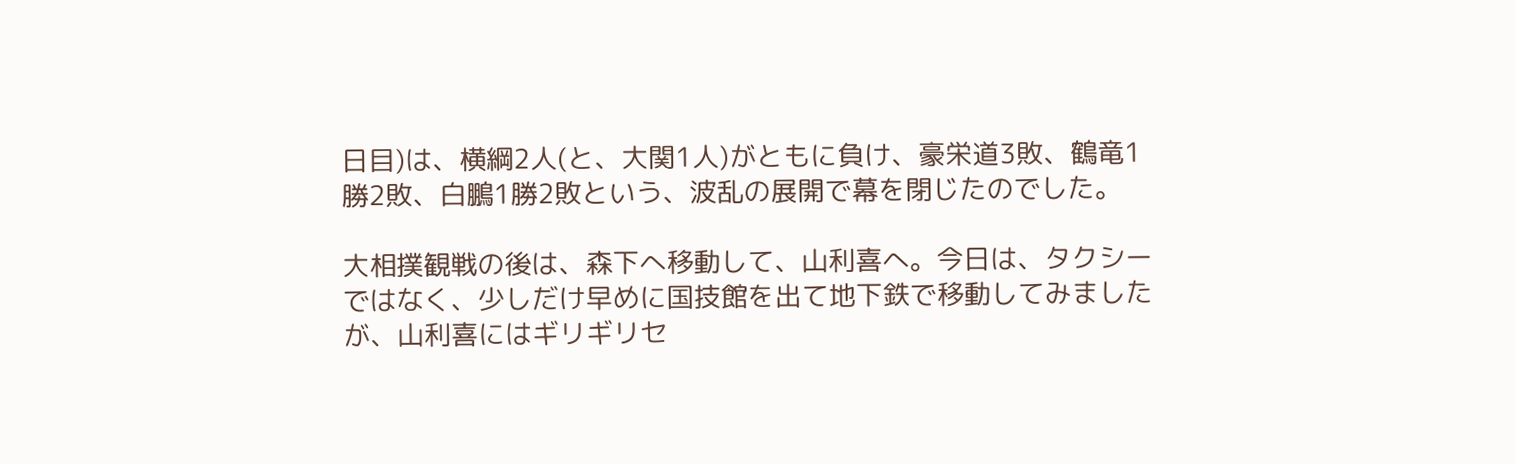日目)は、横綱2人(と、大関1人)がともに負け、豪栄道3敗、鶴竜1勝2敗、白鵬1勝2敗という、波乱の展開で幕を閉じたのでした。

大相撲観戦の後は、森下へ移動して、山利喜へ。今日は、タクシーではなく、少しだけ早めに国技館を出て地下鉄で移動してみましたが、山利喜にはギリギリセ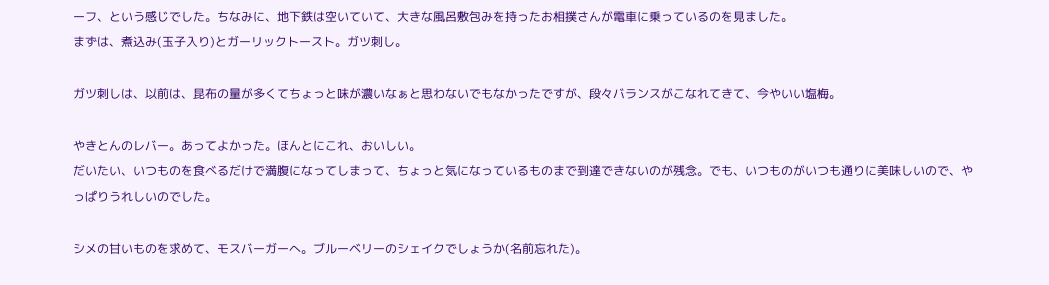ーフ、という感じでした。ちなみに、地下鉄は空いていて、大きな風呂敷包みを持ったお相撲さんが電車に乗っているのを見ました。
まずは、煮込み(玉子入り)とガーリックトースト。ガツ刺し。

ガツ刺しは、以前は、昆布の量が多くてちょっと味が濃いなぁと思わないでもなかったですが、段々バランスがこなれてきて、今やいい塩梅。

やきとんのレバー。あってよかった。ほんとにこれ、おいしい。
だいたい、いつものを食べるだけで満腹になってしまって、ちょっと気になっているものまで到達できないのが残念。でも、いつものがいつも通りに美味しいので、やっぱりうれしいのでした。

シメの甘いものを求めて、モスバーガーへ。ブルーベリーのシェイクでしょうか(名前忘れた)。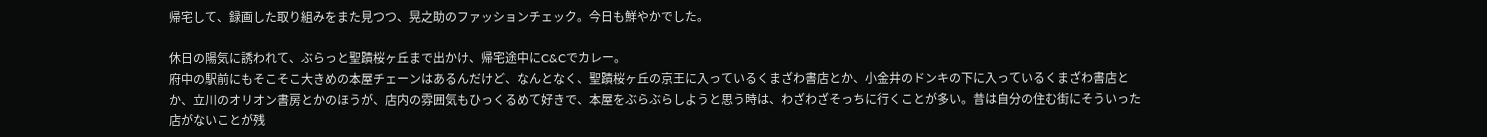帰宅して、録画した取り組みをまた見つつ、晃之助のファッションチェック。今日も鮮やかでした。

休日の陽気に誘われて、ぶらっと聖蹟桜ヶ丘まで出かけ、帰宅途中にC&Cでカレー。
府中の駅前にもそこそこ大きめの本屋チェーンはあるんだけど、なんとなく、聖蹟桜ヶ丘の京王に入っているくまざわ書店とか、小金井のドンキの下に入っているくまざわ書店とか、立川のオリオン書房とかのほうが、店内の雰囲気もひっくるめて好きで、本屋をぶらぶらしようと思う時は、わざわざそっちに行くことが多い。昔は自分の住む街にそういった店がないことが残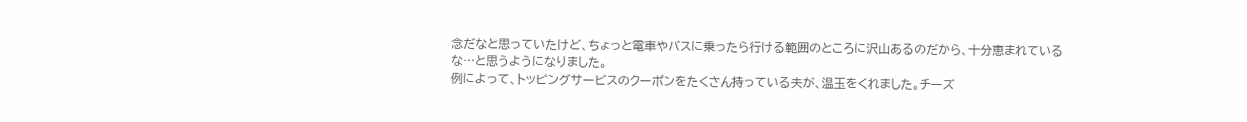念だなと思っていたけど、ちょっと電車やバスに乗ったら行ける範囲のところに沢山あるのだから、十分恵まれているな…と思うようになりました。
例によって、トッピングサービスのクーポンをたくさん持っている夫が、温玉をくれました。チーズ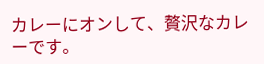カレーにオンして、贅沢なカレーです。